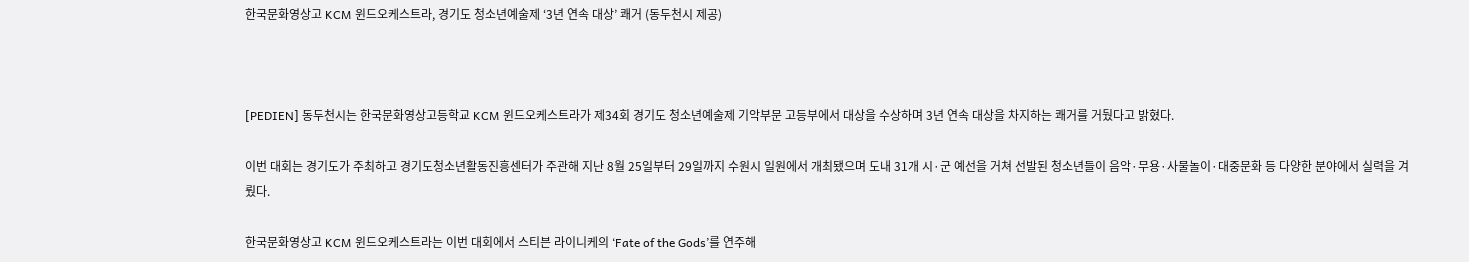한국문화영상고 KCM 윈드오케스트라, 경기도 청소년예술제 ‘3년 연속 대상’ 쾌거 (동두천시 제공)



[PEDIEN] 동두천시는 한국문화영상고등학교 KCM 윈드오케스트라가 제34회 경기도 청소년예술제 기악부문 고등부에서 대상을 수상하며 3년 연속 대상을 차지하는 쾌거를 거뒀다고 밝혔다.

이번 대회는 경기도가 주최하고 경기도청소년활동진흥센터가 주관해 지난 8월 25일부터 29일까지 수원시 일원에서 개최됐으며 도내 31개 시·군 예선을 거쳐 선발된 청소년들이 음악·무용·사물놀이·대중문화 등 다양한 분야에서 실력을 겨뤘다.

한국문화영상고 KCM 윈드오케스트라는 이번 대회에서 스티븐 라이니케의 ‘Fate of the Gods’를 연주해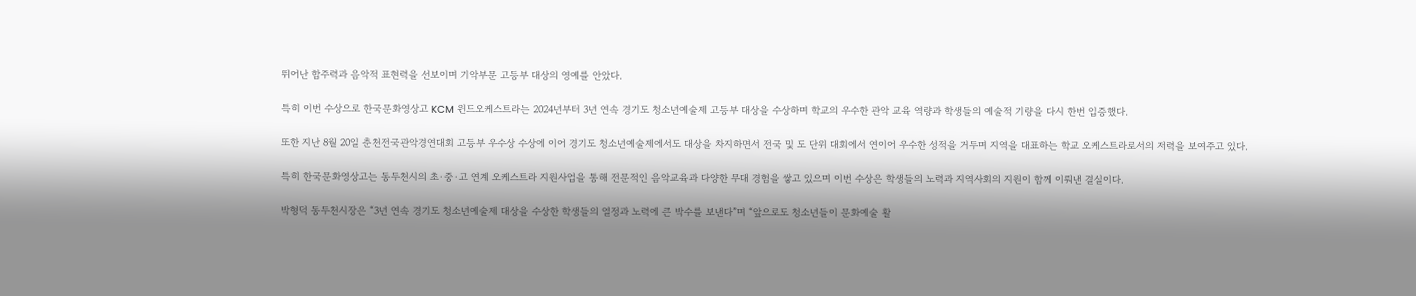뛰어난 합주력과 음악적 표현력을 선보이며 기악부문 고등부 대상의 영예를 안았다.

특히 이번 수상으로 한국문화영상고 KCM 윈드오케스트라는 2024년부터 3년 연속 경기도 청소년예술제 고등부 대상을 수상하며 학교의 우수한 관악 교육 역량과 학생들의 예술적 기량을 다시 한번 입증했다.

또한 지난 8월 20일 춘천전국관악경연대회 고등부 우수상 수상에 이어 경기도 청소년예술제에서도 대상을 차지하면서 전국 및 도 단위 대회에서 연이어 우수한 성적을 거두며 지역을 대표하는 학교 오케스트라로서의 저력을 보여주고 있다.

특히 한국문화영상고는 동두천시의 초·중·고 연계 오케스트라 지원사업을 통해 전문적인 음악교육과 다양한 무대 경험을 쌓고 있으며 이번 수상은 학생들의 노력과 지역사회의 지원이 함께 이뤄낸 결실이다.

박형덕 동두천시장은 “3년 연속 경기도 청소년예술제 대상을 수상한 학생들의 열정과 노력에 큰 박수를 보낸다”며 “앞으로도 청소년들이 문화예술 활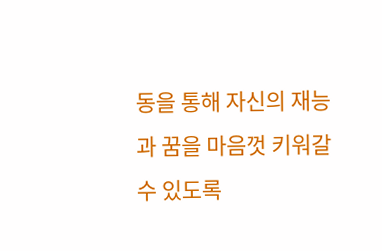동을 통해 자신의 재능과 꿈을 마음껏 키워갈 수 있도록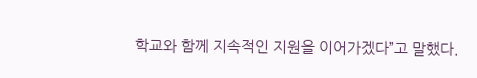학교와 함께 지속적인 지원을 이어가겠다”고 말했다.